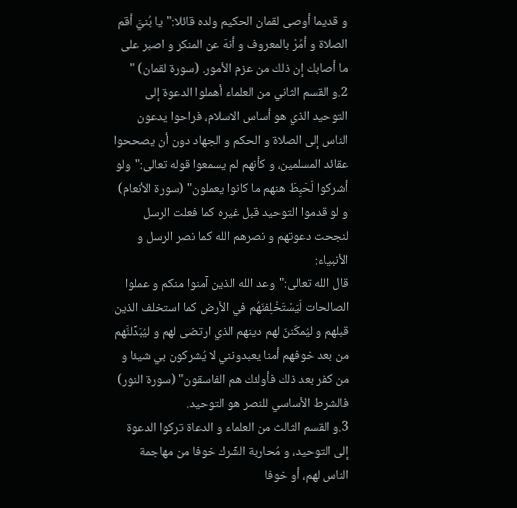و قديما أوصى لقمان الحكيم ولده قائلا:"يا بُنيَّ أقم الصلاة و أمُرْ بالمعروف و أنهَ عن المنكر و اصبر على ما أصابك إن ذلك من عزم الأمور. (سورة لقمان) "
2.و القسم الثاني من العلماء أهملوا الدعوة إلى التوحيد الذي هو أساس الاسلام، فراحوا يدعون الناس إلى الصلاة و الحكم و الجهاد دون أن يصححوا عقائد المسلمين، و كأنهم لم يسمعوا قوله تعالى:"ولو أشركوا لَحَبِطَ هنهم ما كانوا يعملون" (سورة الأنعام)
و لو قدموا التوحيد قبل غيره كما فعلت الرسل لنجحت دعوتهم و نصرهم الله كما نصر الرسل و الأنبياء:
قال الله تعالى:"وعد الله الذين آمنوا منكم و عملوا الصالحات لَيَسْتَخْلِفنّهُم في الأرض كما استخلف الذين قبلهم و ليُمكّننّ لهم دينهم الذي ارتضى لهم و ليُبَدِّلنَّهم من بعد خوفهم أمنا يعبدونني لا يُشركون بي شيئا و من كفر بعد ذلك فأولئك هم الفاسقون" (سورة النور)
فالشرط الأساسي للنصر هو التوحيد.
3.و القسم الثالث من العلماء و الدعاة تركوا الدعوة إلى التوحيد، و مُحاربة الشِّرك خوفا من مهاجمة الناس لهم، أو خوفا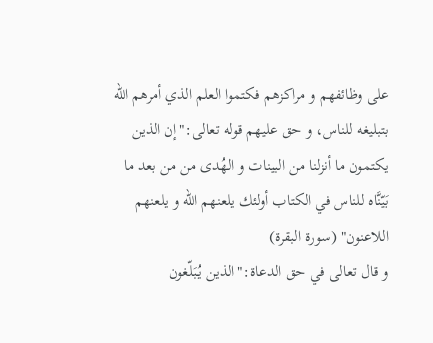على وظائفهم و مراكزهم فكتموا العلم الذي أمرهم الله بتبليغه للناس، و حق عليهم قوله تعالى:"إن الذين يكتمون ما أنزلنا من البينات و الهُدى من من بعد ما بَيّنَّاه للناس في الكتاب أولئك يلعنهم الله و يلعنهم اللاعنون" (سورة البقرة)
و قال تعالى في حق الدعاة:"الذين يُبَلّغون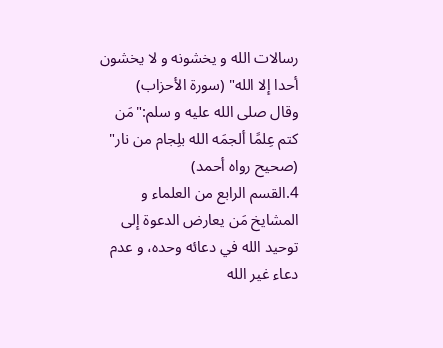رسالات الله و يخشونه و لا يخشون أحدا إلا الله" (سورة الأحزاب)
وقال صلى الله عليه و سلم:"مَن كتم عِلمًا ألجمَه الله بلِجام من نار" (صحيح رواه أحمد)
4.القسم الرابع من العلماء و المشايخ مَن يعارض الدعوة إلى توحيد الله في دعائه وحده، و عدم دعاء غير الله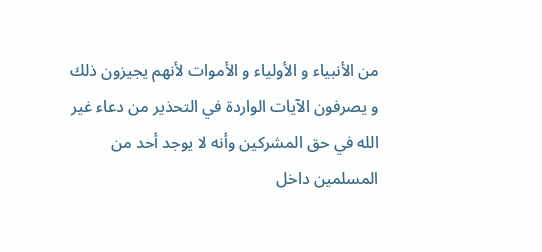من الأنبياء و الأولياء و الأموات لأنهم يجيزون ذلك و يصرفون الآيات الواردة في التحذير من دعاء غير الله في حق المشركين وأنه لا يوجد أحد من المسلمين داخل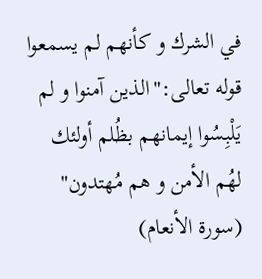في الشرك و كأنهم لم يسمعوا قوله تعالى:"الذين آمنوا و لم يَلْبِسُوا إيمانهم بظُلم أولئك لهُم الأمن و هم مُهتدون" (سورة الأنعام)